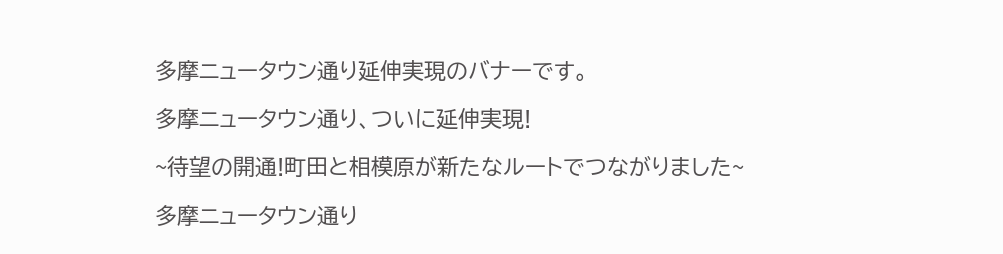多摩ニュータウン通り延伸実現のバナーです。

多摩ニュータウン通り、ついに延伸実現!

~待望の開通!町田と相模原が新たなルートでつながりました~

多摩ニュータウン通り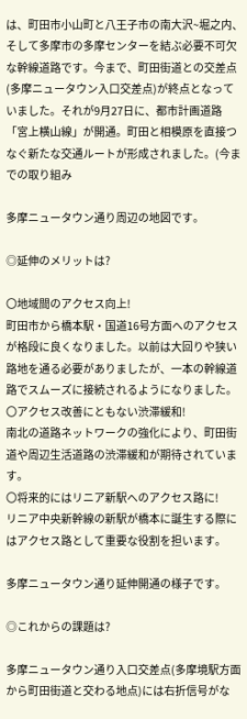は、町田市小山町と八王子市の南大沢~堀之内、そして多摩市の多摩センターを結ぶ必要不可欠な幹線道路です。今まで、町田街道との交差点(多摩ニュータウン入口交差点)が終点となっていました。それが9月27日に、都市計画道路「宮上横山線」が開通。町田と相模原を直接つなぐ新たな交通ルートが形成されました。(今までの取り組み

多摩ニュータウン通り周辺の地図です。

◎延伸のメリットは?

〇地域間のアクセス向上!
町田市から橋本駅・国道16号方面へのアクセスが格段に良くなりました。以前は大回りや狭い路地を通る必要がありましたが、一本の幹線道路でスムーズに接続されるようになりました。
〇アクセス改善にともない渋滞緩和!
南北の道路ネットワークの強化により、町田街道や周辺生活道路の渋滞緩和が期待されています。
〇将来的にはリニア新駅へのアクセス路に!
リニア中央新幹線の新駅が橋本に誕生する際にはアクセス路として重要な役割を担います。

多摩ニュータウン通り延伸開通の様子です。

◎これからの課題は?

多摩ニュータウン通り入口交差点(多摩境駅方面から町田街道と交わる地点)には右折信号がな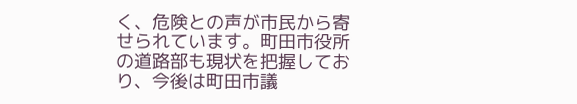く、危険との声が市民から寄せられています。町田市役所の道路部も現状を把握しており、今後は町田市議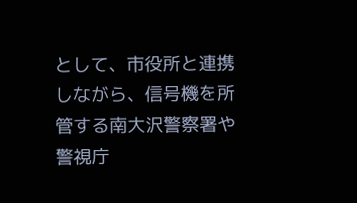として、市役所と連携しながら、信号機を所管する南大沢警察署や警視庁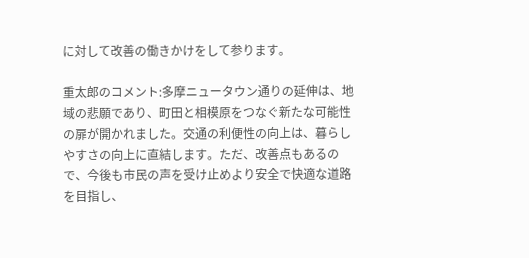に対して改善の働きかけをして参ります。

重太郎のコメント:多摩ニュータウン通りの延伸は、地域の悲願であり、町田と相模原をつなぐ新たな可能性の扉が開かれました。交通の利便性の向上は、暮らしやすさの向上に直結します。ただ、改善点もあるので、今後も市民の声を受け止めより安全で快適な道路を目指し、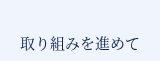取り組みを進めて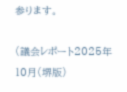参ります。

(議会レポート2025年10月(堺版)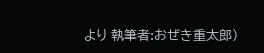より 執筆者:おぜき重太郎)